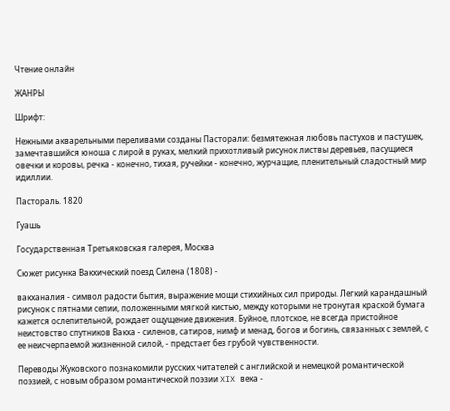Чтение онлайн

ЖАНРЫ

Шрифт:

Нежными акварельными переливами созданы Пасторали: безмятежная любовь пастухов и пастушек, замечтавшийся юноша с лирой в руках, мелкий прихотливый рисунок листвы деревьев, пасущиеся овечки и коровы, речка - конечно, тихая, ручейки - конечно, журчащие, пленительный сладостный мир идиллии.

Пастораль. 1820

Гуашь

Государственная Третьяковская галерея, Москва

Сюжет рисунка Вакхический поезд Силена (1808) -

вакханалия - символ радости бытия, выражение мощи стихийных сил природы. Легкий карандашный рисунок с пятнами сепии, положенными мягкой кистью, между которыми не тронутая краской бумага кажется ослепительной, рождает ощущение движения. Буйное, плотское, не всегда пристойное неистовство спутников Вакха - силенов, сатиров, нимф и менад, богов и богинь, связанных с землей, с ее неисчерпаемой жизненной силой, - предстает без грубой чувственности.

Переводы Жуковского познакомили русских читателей с английской и немецкой романтической поэзией, с новым образом романтической поэзии XIX века -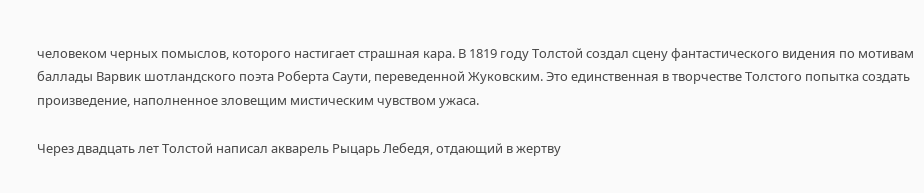человеком черных помыслов, которого настигает страшная кара. В 1819 году Толстой создал сцену фантастического видения по мотивам баллады Варвик шотландского поэта Роберта Саути, переведенной Жуковским. Это единственная в творчестве Толстого попытка создать произведение, наполненное зловещим мистическим чувством ужаса.

Через двадцать лет Толстой написал акварель Рыцарь Лебедя, отдающий в жертву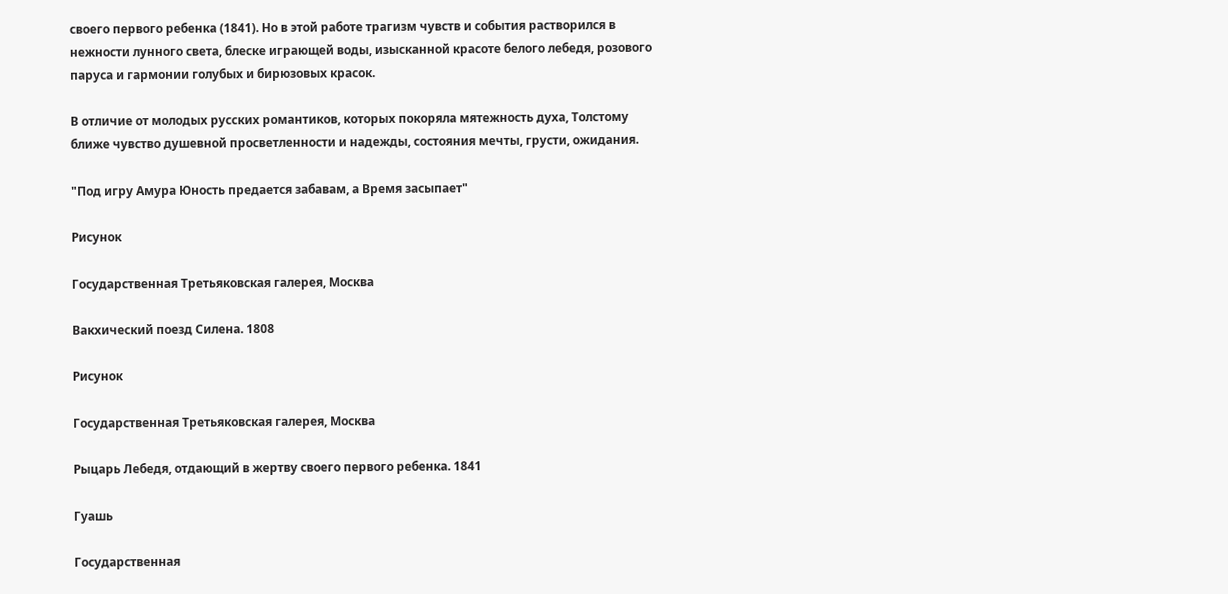своего первого ребенка (1841). Но в этой работе трагизм чувств и события растворился в нежности лунного света, блеске играющей воды, изысканной красоте белого лебедя, розового паруса и гармонии голубых и бирюзовых красок.

В отличие от молодых русских романтиков, которых покоряла мятежность духа, Толстому ближе чувство душевной просветленности и надежды, состояния мечты, грусти, ожидания.

"Под игру Амура Юность предается забавам, а Время засыпает"

Рисунок

Государственная Третьяковская галерея, Москва

Вакхический поезд Силена. 1808

Рисунок

Государственная Третьяковская галерея, Москва

Рыцарь Лебедя, отдающий в жертву своего первого ребенка. 1841

Гуашь

Государственная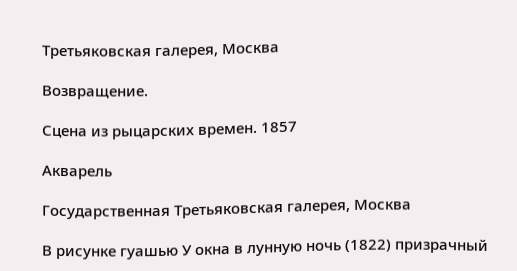Третьяковская галерея, Москва

Возвращение.

Сцена из рыцарских времен. 1857

Акварель

Государственная Третьяковская галерея, Москва

В рисунке гуашью У окна в лунную ночь (1822) призрачный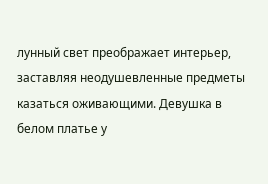лунный свет преображает интерьер, заставляя неодушевленные предметы казаться оживающими. Девушка в белом платье у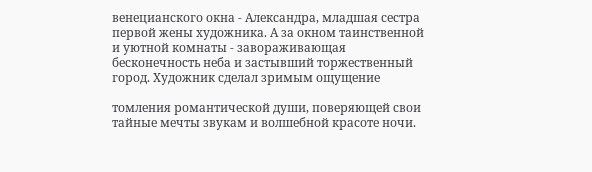венецианского окна - Александра, младшая сестра первой жены художника. А за окном таинственной и уютной комнаты - завораживающая бесконечность неба и застывший торжественный город. Художник сделал зримым ощущение

томления романтической души, поверяющей свои тайные мечты звукам и волшебной красоте ночи.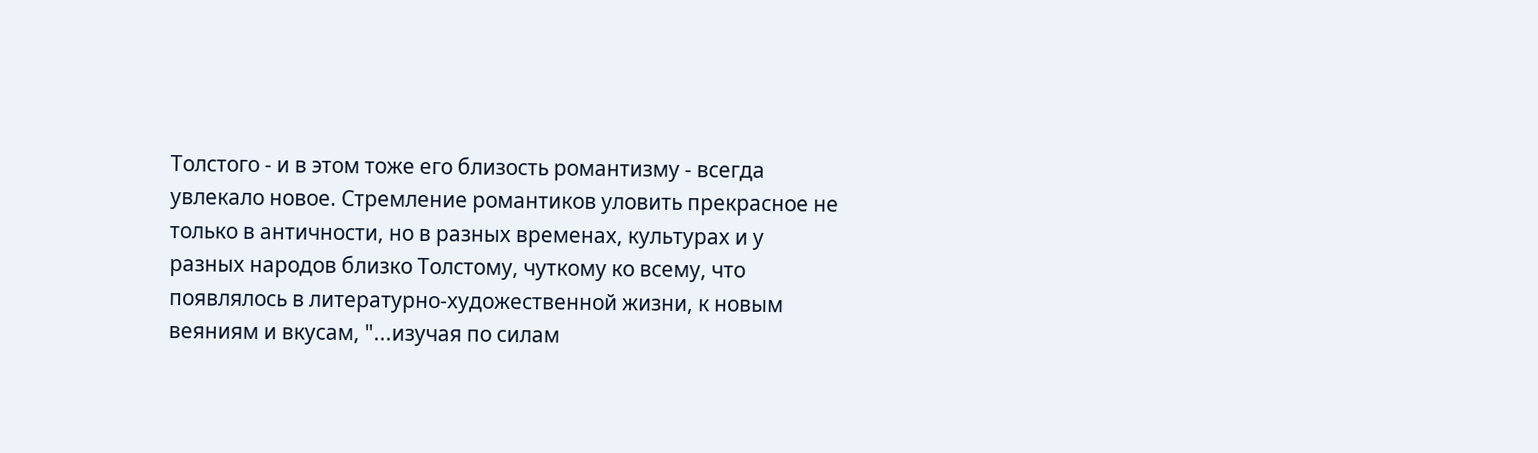Толстого - и в этом тоже его близость романтизму - всегда увлекало новое. Стремление романтиков уловить прекрасное не только в античности, но в разных временах, культурах и у разных народов близко Толстому, чуткому ко всему, что появлялось в литературно-художественной жизни, к новым веяниям и вкусам, "...изучая по силам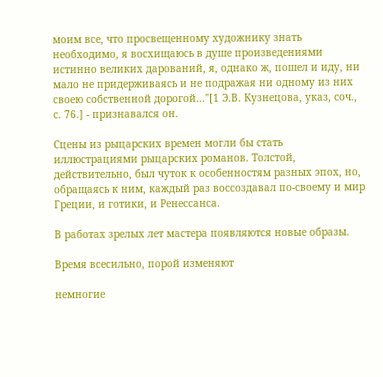моим все, что просвещенному художнику знать необходимо, я восхищаюсь в душе произведениями истинно великих дарований, я, однако ж, пошел и иду, ни мало не придерживаясь и не подражая ни одному из них своею собственной дорогой..."[1 Э.В. Кузнецова, указ, соч., с. 76.] - признавался он.

Сцены из рыцарских времен могли бы стать иллюстрациями рыцарских романов. Толстой, действительно, был чуток к особенностям разных эпох, но, обращаясь к ним, каждый раз воссоздавал по-своему и мир Греции, и готики, и Ренессанса.

В работах зрелых лет мастера появляются новые образы.

Время всесильно, порой изменяют

немногие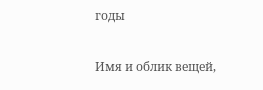годы

Имя и облик вещей,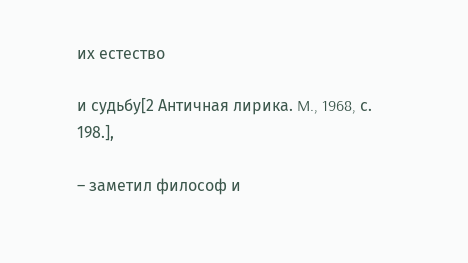их естество

и судьбу[2 Античная лирика. M., 1968, с. 198.],

– заметил философ и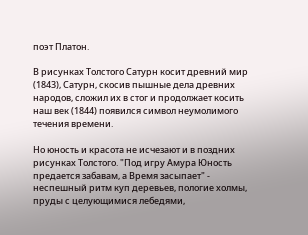поэт Платон.

В рисунках Толстого Сатурн косит древний мир (1843), Сатурн, скосив пышные дела древних народов, сложил их в стог и продолжает косить наш век (1844) появился символ неумолимого течения времени.

Но юность и красота не исчезают и в поздних рисунках Толстого. "Под игру Амура Юность предается забавам, а Время засыпает" - неспешный ритм куп деревьев, пологие холмы, пруды с целующимися лебедями,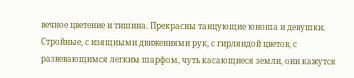вечное цветение и тишина. Прекрасны танцующие юноша и девушки. Стройные, с изящными движениями рук, с гирляндой цветов, с развевающимся легким шарфом, чуть касающиеся земли, они кажутся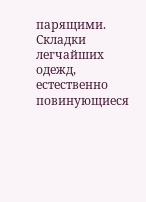парящими. Складки легчайших одежд, естественно повинующиеся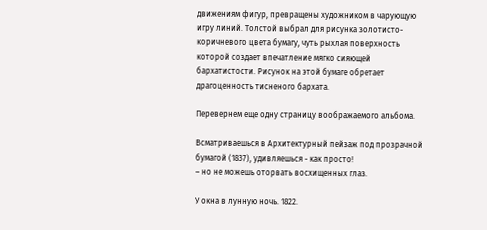движениям фигур, превращены художником в чарующую игру линий. Толстой выбрал для рисунка золотисто-коричневого цвета бумагу, чуть рыхлая поверхность которой создает впечатление мягко сияющей бархатистости. Рисунок на этой бумаге обретает драгоценность тисненого бархата.

Перевернем еще одну страницу воображаемого альбома.

Всматриваешься в Архитектурный пейзаж под прозрачной бумагой (1837), удивляешься - как просто!
– но не можешь оторвать восхищенных глаз.

У окна в лунную ночь. 1822.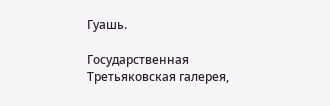Гуашь.

Государственная Третьяковская галерея,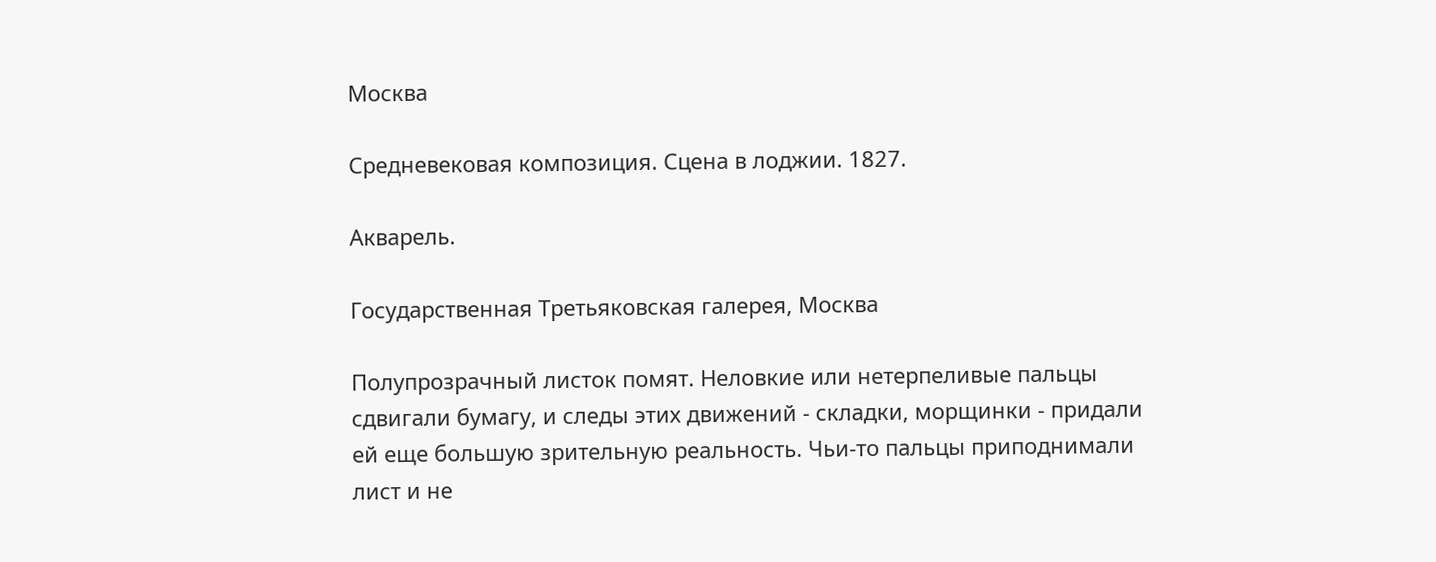Москва

Средневековая композиция. Сцена в лоджии. 1827.

Акварель.

Государственная Третьяковская галерея, Москва

Полупрозрачный листок помят. Неловкие или нетерпеливые пальцы сдвигали бумагу, и следы этих движений - складки, морщинки - придали ей еще большую зрительную реальность. Чьи-то пальцы приподнимали лист и не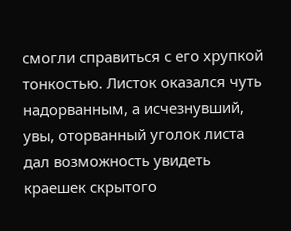смогли справиться с его хрупкой тонкостью. Листок оказался чуть надорванным, а исчезнувший, увы, оторванный уголок листа дал возможность увидеть краешек скрытого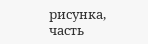рисунка, часть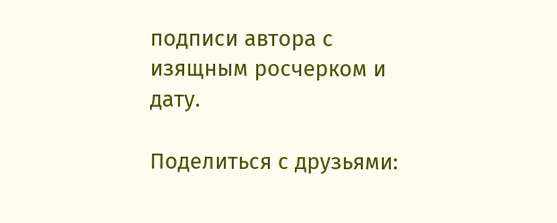подписи автора с изящным росчерком и дату.

Поделиться с друзьями: